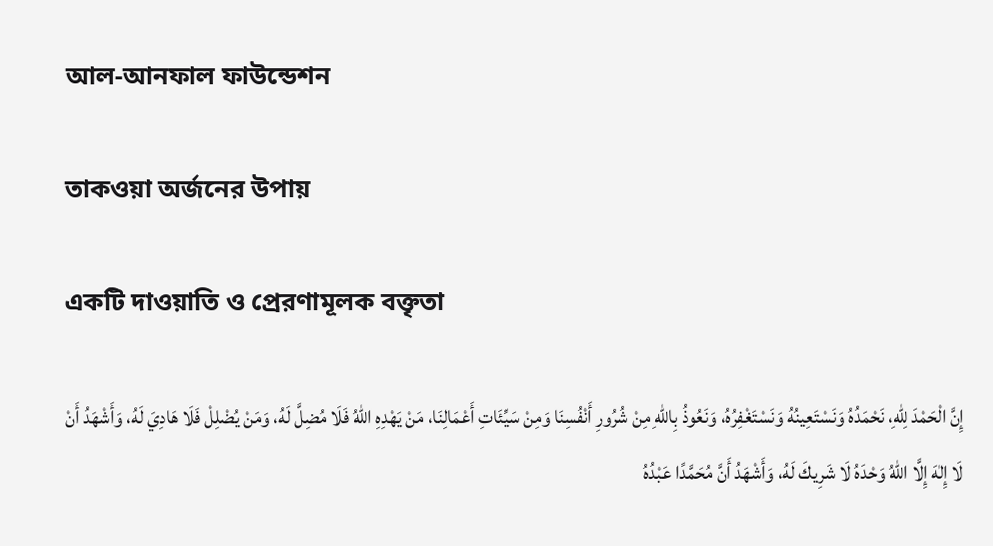আল-আনফাল ফাউন্ডেশন

তাকওয়া অর্জনের উপায়

একটি দাওয়াতি ও প্রেরণামূলক বক্তৃতা

إِنَّ الْحَمْدَ لِلّٰهِ، نَحْمَدُهُ وَنَسْتَعِينُهُ وَنَسْتَغْفِرُهُ، وَنَعُوذُ بِاللّٰهِ مِنْ شُرُورِ أَنْفُسِنَا وَمِنْ سَيِّئَاتِ أَعْمَالِنَا، مَنْ يَهْدِهِ اللّٰهُ فَلَا مُضِلَّ لَهُ، وَمَنْ يُضْلِلْ فَلَا هَادِيَ لَهُ، وَأَشْهَدُ أَنْ لَا إِلٰهَ إِلَّا اللّٰهُ وَحْدَهُ لَا شَرِيكَ لَهُ، وَأَشْهَدُ أَنَّ مُحَمَّدًا عَبْدُهُ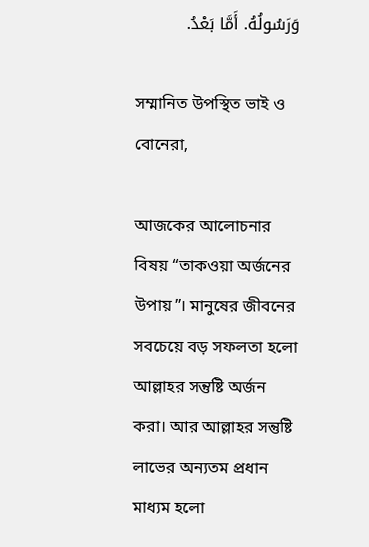وَرَسُولُهُ. أَمَّا بَعْدُ.

সম্মানিত উপস্থিত ভাই ও বোনেরা,

আজকের আলোচনার বিষয় “তাকওয়া অর্জনের উপায়”। মানুষের জীবনের সবচেয়ে বড় সফলতা হলো আল্লাহর সন্তুষ্টি অর্জন করা। আর আল্লাহর সন্তুষ্টি লাভের অন্যতম প্রধান মাধ্যম হলো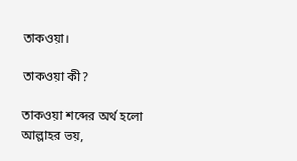তাকওয়া।

তাকওয়া কী?

তাকওয়া শব্দের অর্থ হলো আল্লাহর ভয়,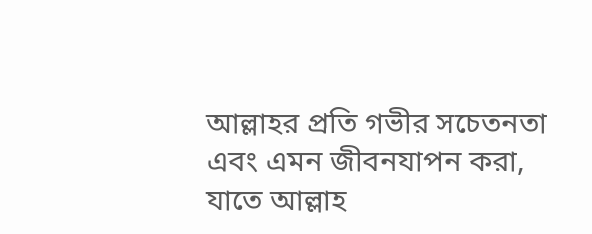আল্লাহর প্রতি গভীর সচেতনতা এবং এমন জীবনযাপন করা, যাতে আল্লাহ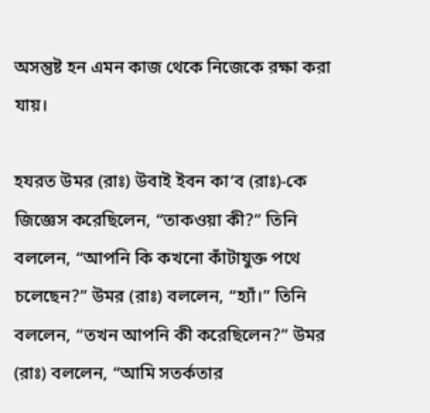অসন্তুষ্ট হন এমন কাজ থেকে নিজেকে রক্ষা করা যায়।

হযরত উমর (রাঃ) উবাই ইবন কা‘ব (রাঃ)-কে জিজ্ঞেস করেছিলেন, “তাকওয়া কী?” তিনি বললেন, “আপনি কি কখনো কাঁটাযুক্ত পথে চলেছেন?” উমর (রাঃ) বললেন, “হ্যাঁ।” তিনি বললেন, “তখন আপনি কী করেছিলেন?” উমর (রাঃ) বললেন, “আমি সতর্কতার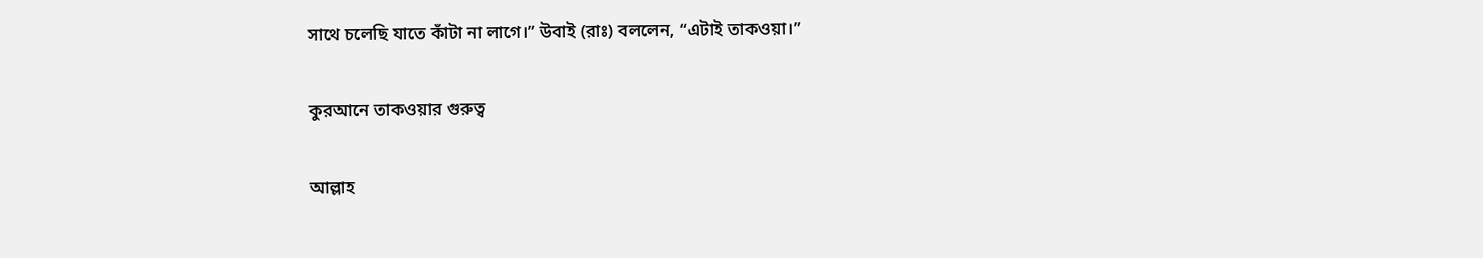সাথে চলেছি যাতে কাঁটা না লাগে।” উবাই (রাঃ) বললেন, “এটাই তাকওয়া।”

কুরআনে তাকওয়ার গুরুত্ব

আল্লাহ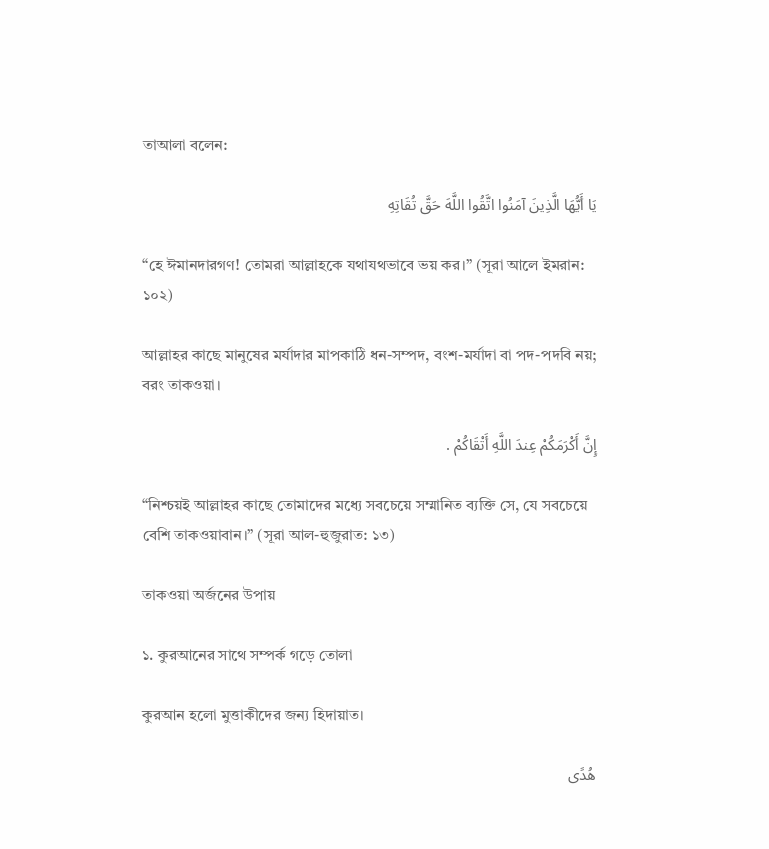তাআলা বলেন:

يَا أَيُّهَا الَّذِينَ آمَنُوا اتَّقُوا اللَّهَ حَقَّ تُقَاتِهِ

“হে ঈমানদারগণ! তোমরা আল্লাহকে যথাযথভাবে ভয় কর।” (সূরা আলে ইমরান: ১০২)

আল্লাহর কাছে মানুষের মর্যাদার মাপকাঠি ধন-সম্পদ, বংশ-মর্যাদা বা পদ-পদবি নয়; বরং তাকওয়া।

إِنَّ أَكْرَمَكُمْ عِندَ اللَّهِ أَتْقَاكُمْ .

“নিশ্চয়ই আল্লাহর কাছে তোমাদের মধ্যে সবচেয়ে সম্মানিত ব্যক্তি সে, যে সবচেয়ে বেশি তাকওয়াবান।” (সূরা আল-হুজুরাত: ১৩)

তাকওয়া অর্জনের উপায়

১. কুরআনের সাথে সম্পর্ক গড়ে তোলা

কুরআন হলো মুত্তাকীদের জন্য হিদায়াত।

هُدًى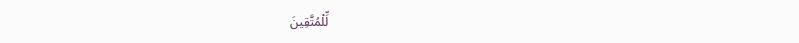لِّلْمُتَّقِينَ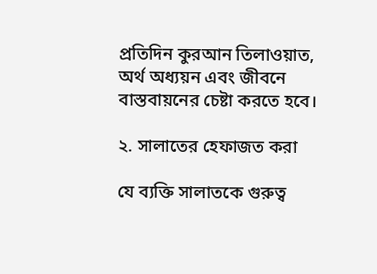প্রতিদিন কুরআন তিলাওয়াত, অর্থ অধ্যয়ন এবং জীবনে বাস্তবায়নের চেষ্টা করতে হবে।

২. সালাতের হেফাজত করা

যে ব্যক্তি সালাতকে গুরুত্ব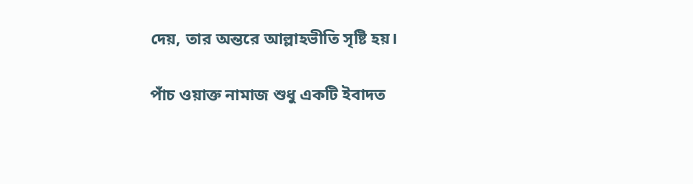দেয়, তার অন্তরে আল্লাহভীতি সৃষ্টি হয়।

পাঁচ ওয়াক্ত নামাজ শুধু একটি ইবাদত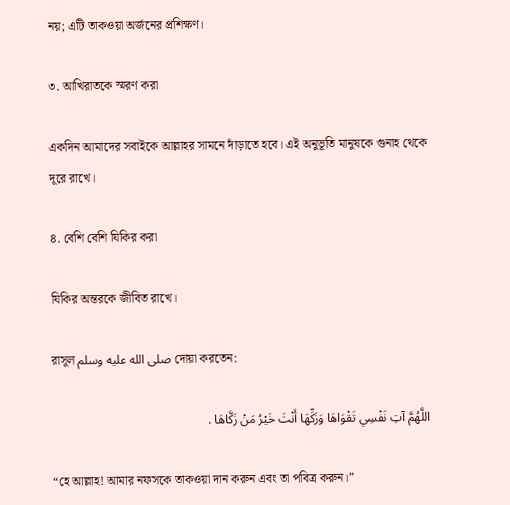নয়; এটি তাকওয়া অর্জনের প্রশিক্ষণ।

৩. আখিরাতকে স্মরণ করা

একদিন আমাদের সবাইকে আল্লাহর সামনে দাঁড়াতে হবে। এই অনুভূতি মানুষকে গুনাহ থেকে দূরে রাখে।

৪. বেশি বেশি যিকির করা

যিকির অন্তরকে জীবিত রাখে।

রাসূল صلى الله عليه وسلم দোয়া করতেন:

اللَّهُمَّ آتِ نَفْسِي تَقْوَاهَا وَزَكِّهَا أَنْتَ خَيْرُ مَنْ زَكَّاهَا .

“হে আল্লাহ! আমার নফসকে তাকওয়া দান করুন এবং তা পবিত্র করুন।”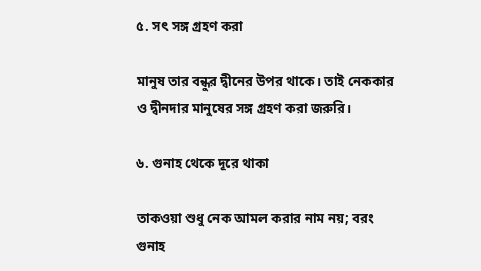৫. সৎ সঙ্গ গ্রহণ করা

মানুষ তার বন্ধুর দ্বীনের উপর থাকে। তাই নেককার ও দ্বীনদার মানুষের সঙ্গ গ্রহণ করা জরুরি।

৬. গুনাহ থেকে দূরে থাকা

তাকওয়া শুধু নেক আমল করার নাম নয়; বরং গুনাহ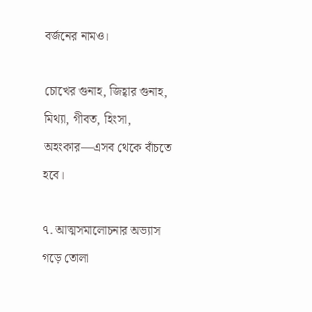বর্জনের নামও।

চোখের গুনাহ, জিহ্বার গুনাহ, মিথ্যা, গীবত, হিংসা, অহংকার—এসব থেকে বাঁচতে হবে।

৭. আত্মসমালোচনার অভ্যাস গড়ে তোলা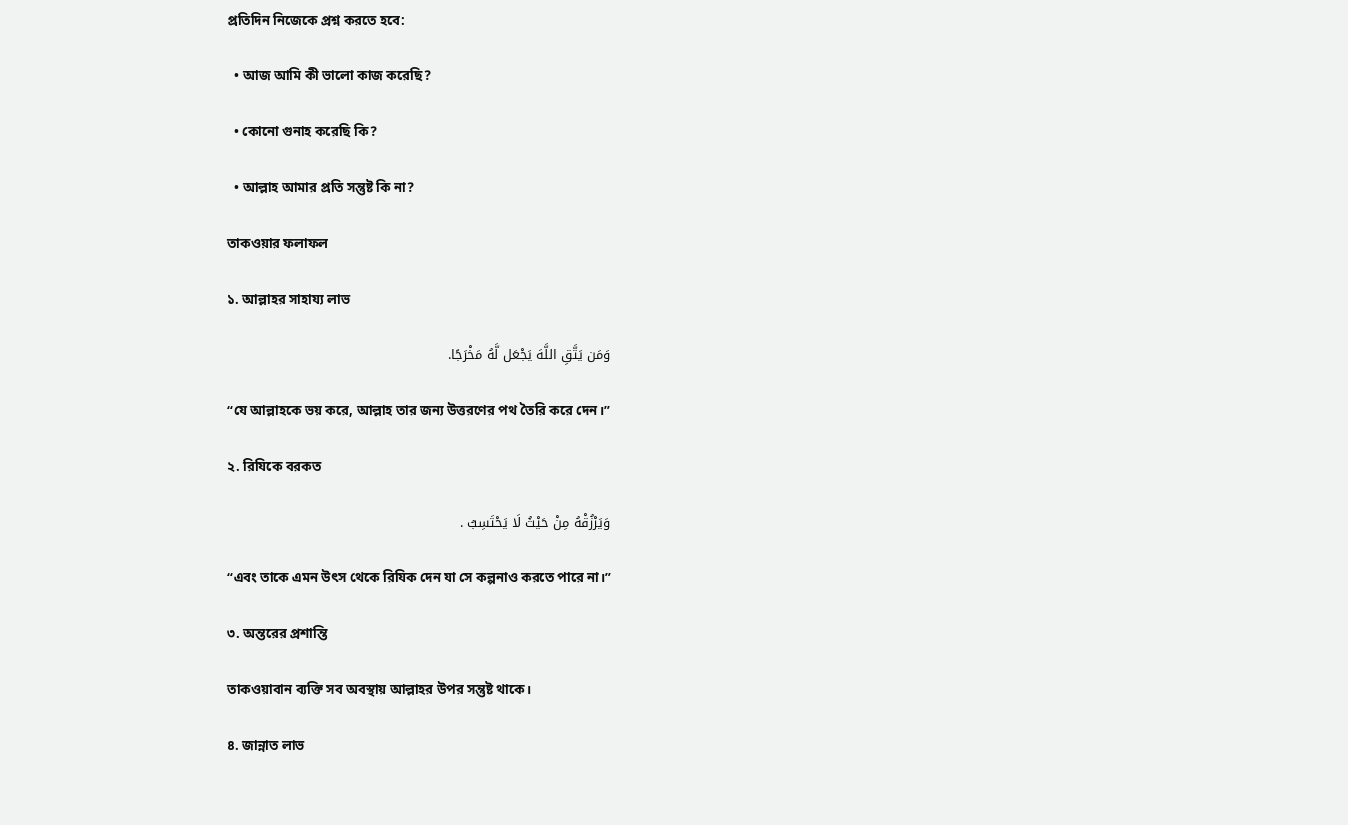প্রতিদিন নিজেকে প্রশ্ন করতে হবে:

  • আজ আমি কী ভালো কাজ করেছি?

  • কোনো গুনাহ করেছি কি?

  • আল্লাহ আমার প্রতি সন্তুষ্ট কি না?

তাকওয়ার ফলাফল

১. আল্লাহর সাহায্য লাভ

وَمَن يَتَّقِ اللَّهَ يَجْعَل لَّهُ مَخْرَجًا.

“যে আল্লাহকে ভয় করে, আল্লাহ তার জন্য উত্তরণের পথ তৈরি করে দেন।”

২. রিযিকে বরকত

وَيَرْزُقْهُ مِنْ حَيْثُ لَا يَحْتَسِبُ .

“এবং তাকে এমন উৎস থেকে রিযিক দেন যা সে কল্পনাও করতে পারে না।”

৩. অন্তরের প্রশান্তি

তাকওয়াবান ব্যক্তি সব অবস্থায় আল্লাহর উপর সন্তুষ্ট থাকে।

৪. জান্নাত লাভ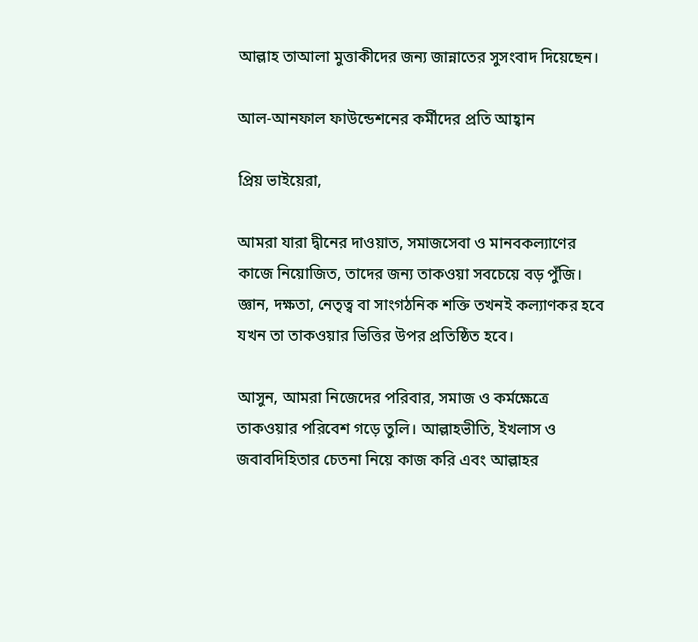আল্লাহ তাআলা মুত্তাকীদের জন্য জান্নাতের সুসংবাদ দিয়েছেন।

আল-আনফাল ফাউন্ডেশনের কর্মীদের প্রতি আহ্বান

প্রিয় ভাইয়েরা,

আমরা যারা দ্বীনের দাওয়াত, সমাজসেবা ও মানবকল্যাণের কাজে নিয়োজিত, তাদের জন্য তাকওয়া সবচেয়ে বড় পুঁজি। জ্ঞান, দক্ষতা, নেতৃত্ব বা সাংগঠনিক শক্তি তখনই কল্যাণকর হবে যখন তা তাকওয়ার ভিত্তির উপর প্রতিষ্ঠিত হবে।

আসুন, আমরা নিজেদের পরিবার, সমাজ ও কর্মক্ষেত্রে তাকওয়ার পরিবেশ গড়ে তুলি। আল্লাহভীতি, ইখলাস ও জবাবদিহিতার চেতনা নিয়ে কাজ করি এবং আল্লাহর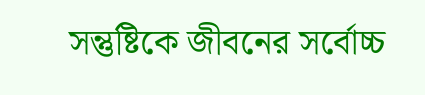সন্তুষ্টিকে জীবনের সর্বোচ্চ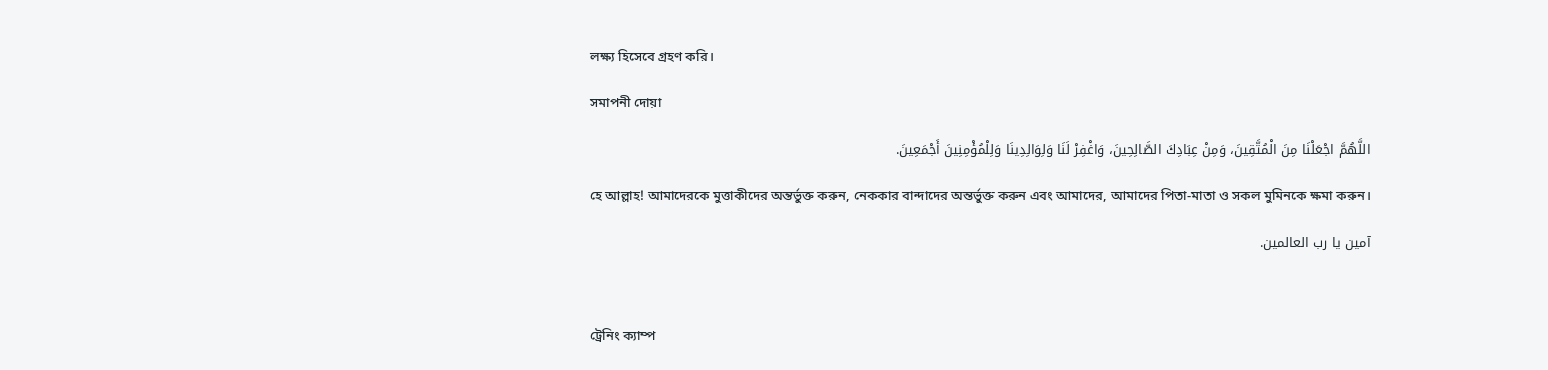লক্ষ্য হিসেবে গ্রহণ করি।

সমাপনী দোয়া

اللَّهُمَّ اجْعَلْنَا مِنَ الْمُتَّقِينَ، وَمِنْ عِبَادِكَ الصَّالِحِينَ، وَاغْفِرْ لَنَا وَلِوَالِدِينَا وَلِلْمُؤْمِنِينَ أَجْمَعِينَ.

হে আল্লাহ! আমাদেরকে মুত্তাকীদের অন্তর্ভুক্ত করুন, নেককার বান্দাদের অন্তর্ভুক্ত করুন এবং আমাদের, আমাদের পিতা-মাতা ও সকল মুমিনকে ক্ষমা করুন।

آمين يا رب العالمين.



ট্রেনিং ক্যাম্প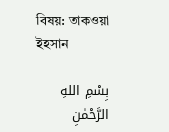বিষয়: তাকওয়া ইহসান

بِسْمِ اللهِ الرَّحْمٰنِ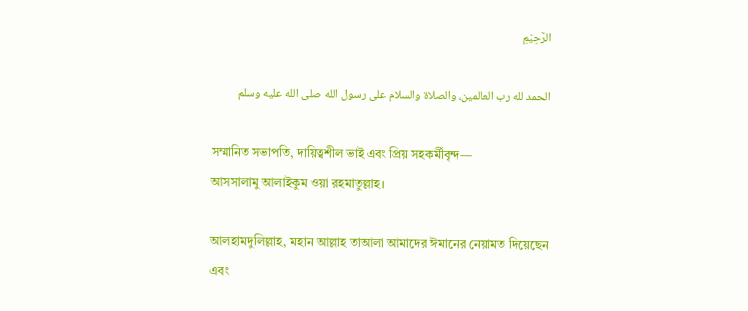الرَّحِيْمِ

الحمد لله رب العالمين، والصلاة والسلام على رسول الله صلى الله عليه وسلم

সম্মানিত সভাপতি, দায়িত্বশীল ভাই এবং প্রিয় সহকর্মীবৃন্দ—
আসসালামু আলাইকুম ওয়া রহমাতুল্লাহ।

আলহামদুলিল্লাহ, মহান আল্লাহ তাআলা আমাদের ঈমানের নেয়ামত দিয়েছেন এবং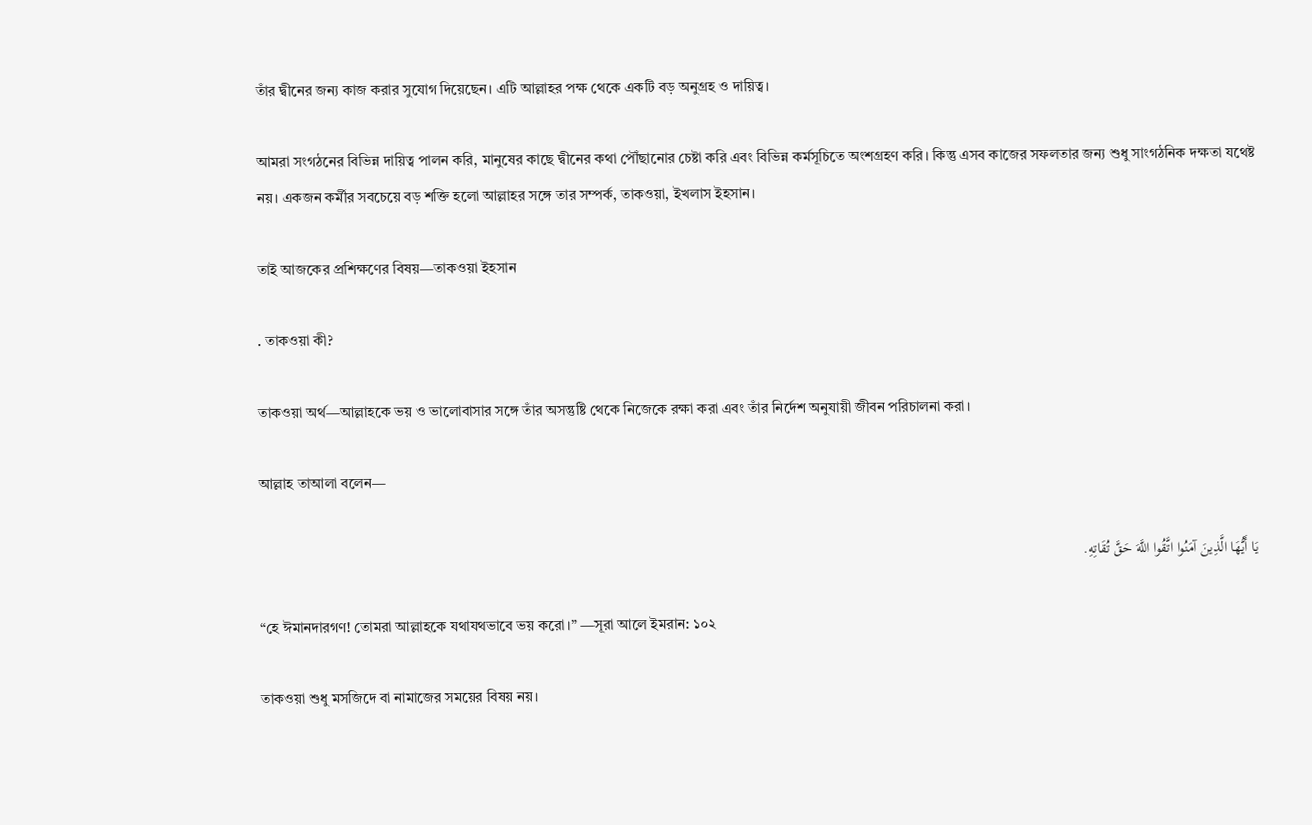তাঁর দ্বীনের জন্য কাজ করার সুযোগ দিয়েছেন। এটি আল্লাহর পক্ষ থেকে একটি বড় অনুগ্রহ ও দায়িত্ব।

আমরা সংগঠনের বিভিন্ন দায়িত্ব পালন করি, মানুষের কাছে দ্বীনের কথা পৌঁছানোর চেষ্টা করি এবং বিভিন্ন কর্মসূচিতে অংশগ্রহণ করি। কিন্তু এসব কাজের সফলতার জন্য শুধু সাংগঠনিক দক্ষতা যথেষ্ট নয়। একজন কর্মীর সবচেয়ে বড় শক্তি হলো আল্লাহর সঙ্গে তার সম্পর্ক, তাকওয়া, ইখলাস ইহসান।

তাই আজকের প্রশিক্ষণের বিষয়—তাকওয়া ইহসান

. তাকওয়া কী?

তাকওয়া অর্থ—আল্লাহকে ভয় ও ভালোবাসার সঙ্গে তাঁর অসন্তুষ্টি থেকে নিজেকে রক্ষা করা এবং তাঁর নির্দেশ অনুযায়ী জীবন পরিচালনা করা।

আল্লাহ তাআলা বলেন—

يَا أَيُّهَا الَّذِينَ آمَنُوا اتَّقُوا اللَّهَ حَقَّ تُقَاتِهِ.

“হে ঈমানদারগণ! তোমরা আল্লাহকে যথাযথভাবে ভয় করো।” —সূরা আলে ইমরান: ১০২

তাকওয়া শুধু মসজিদে বা নামাজের সময়ের বিষয় নয়।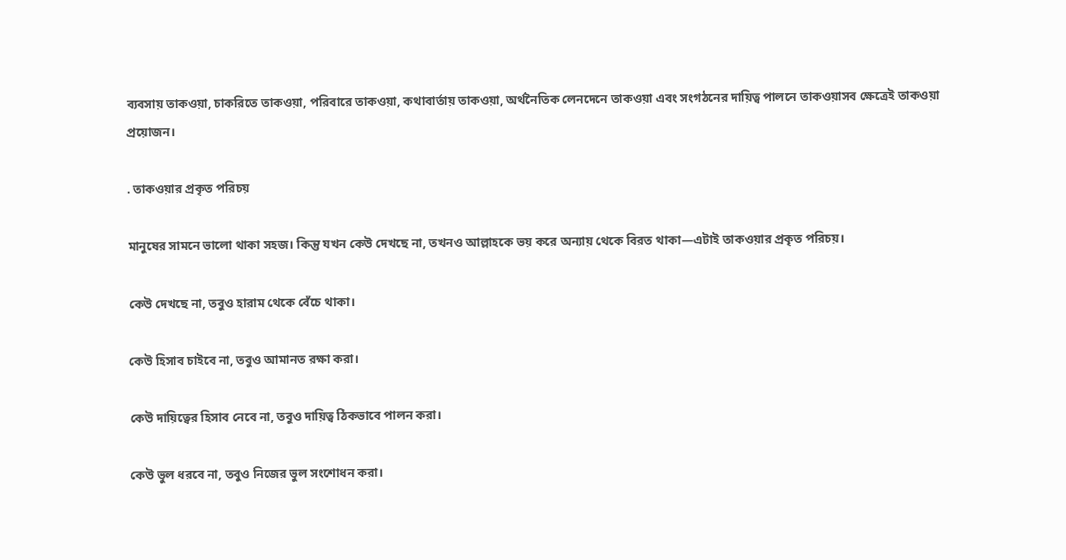ব্যবসায় তাকওয়া, চাকরিতে তাকওয়া, পরিবারে তাকওয়া, কথাবার্তায় তাকওয়া, অর্থনৈতিক লেনদেনে তাকওয়া এবং সংগঠনের দায়িত্ব পালনে তাকওয়াসব ক্ষেত্রেই তাকওয়া প্রয়োজন।

. তাকওয়ার প্রকৃত পরিচয়

মানুষের সামনে ভালো থাকা সহজ। কিন্তু যখন কেউ দেখছে না, তখনও আল্লাহকে ভয় করে অন্যায় থেকে বিরত থাকা—এটাই তাকওয়ার প্রকৃত পরিচয়।

কেউ দেখছে না, তবুও হারাম থেকে বেঁচে থাকা।

কেউ হিসাব চাইবে না, তবুও আমানত রক্ষা করা।

কেউ দায়িত্বের হিসাব নেবে না, তবুও দায়িত্ব ঠিকভাবে পালন করা।

কেউ ভুল ধরবে না, তবুও নিজের ভুল সংশোধন করা।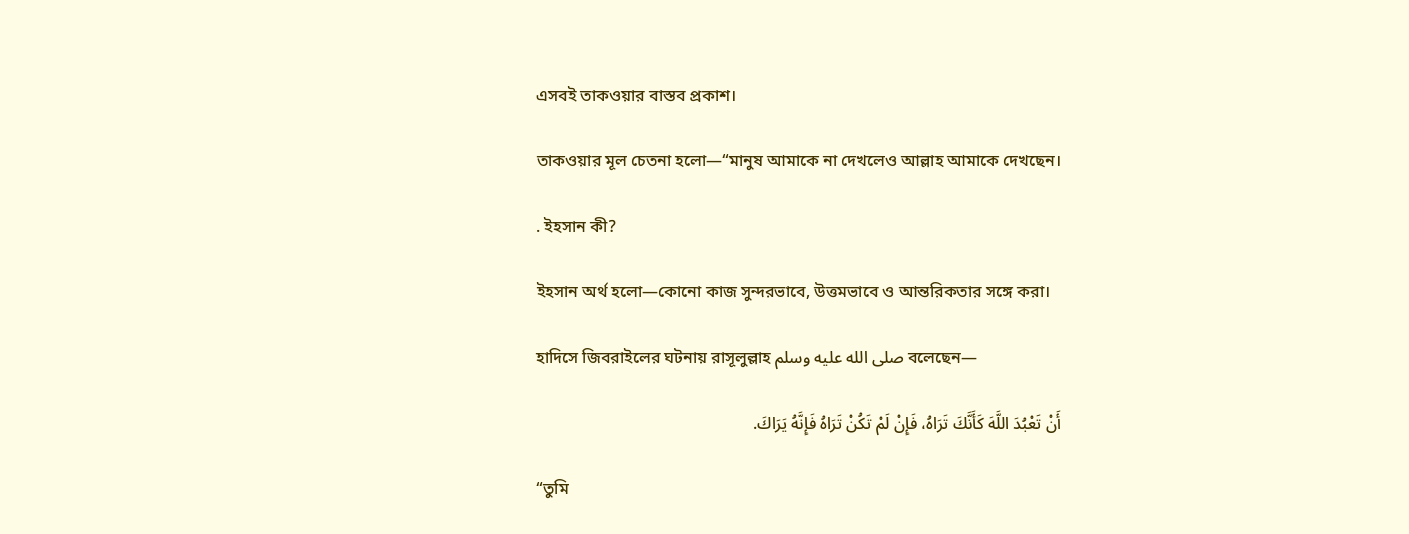এসবই তাকওয়ার বাস্তব প্রকাশ।

তাকওয়ার মূল চেতনা হলো—“মানুষ আমাকে না দেখলেও আল্লাহ আমাকে দেখছেন।

. ইহসান কী?

ইহসান অর্থ হলো—কোনো কাজ সুন্দরভাবে, উত্তমভাবে ও আন্তরিকতার সঙ্গে করা।

হাদিসে জিবরাইলের ঘটনায় রাসূলুল্লাহ صلى الله عليه وسلم বলেছেন—

أَنْ تَعْبُدَ اللَّهَ كَأَنَّكَ تَرَاهُ، فَإِنْ لَمْ تَكُنْ تَرَاهُ فَإِنَّهُ يَرَاكَ.

“তুমি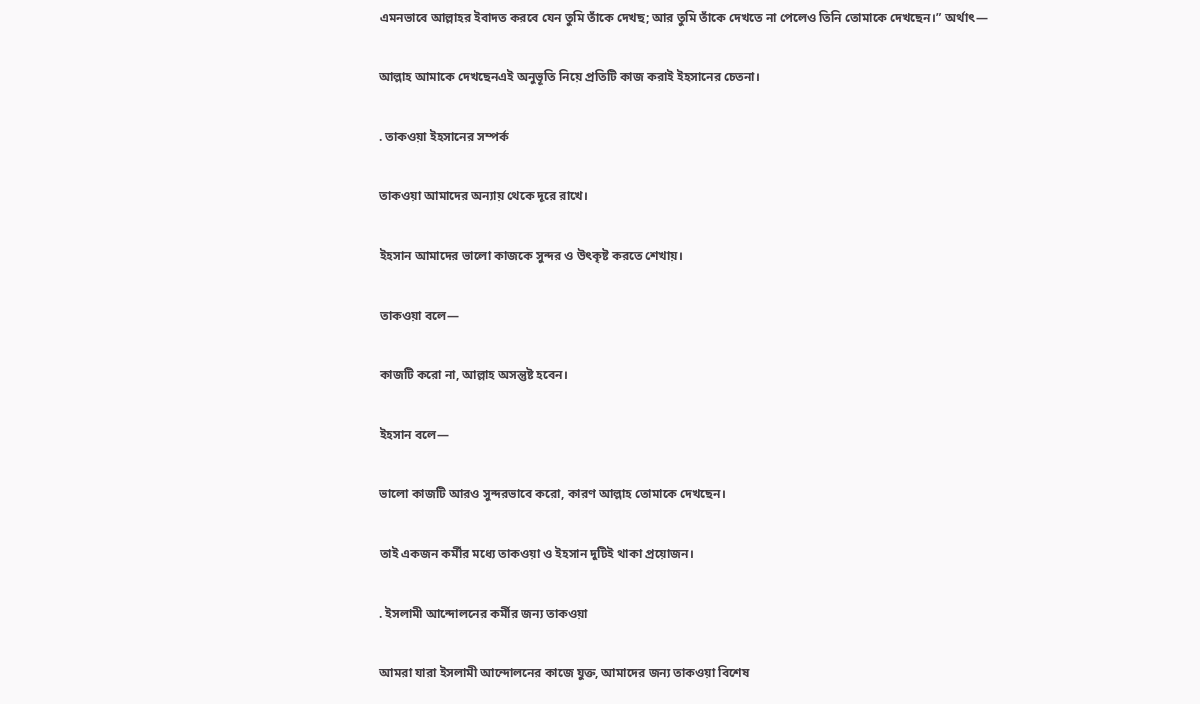এমনভাবে আল্লাহর ইবাদত করবে যেন তুমি তাঁকে দেখছ; আর তুমি তাঁকে দেখতে না পেলেও তিনি তোমাকে দেখছেন।” অর্থাৎ—

আল্লাহ আমাকে দেখছেনএই অনুভূতি নিয়ে প্রতিটি কাজ করাই ইহসানের চেতনা।

. তাকওয়া ইহসানের সম্পর্ক

তাকওয়া আমাদের অন্যায় থেকে দূরে রাখে।

ইহসান আমাদের ভালো কাজকে সুন্দর ও উৎকৃষ্ট করতে শেখায়।

তাকওয়া বলে—

কাজটি করো না, আল্লাহ অসন্তুষ্ট হবেন।

ইহসান বলে—

ভালো কাজটি আরও সুন্দরভাবে করো, কারণ আল্লাহ তোমাকে দেখছেন।

তাই একজন কর্মীর মধ্যে তাকওয়া ও ইহসান দুটিই থাকা প্রয়োজন।

. ইসলামী আন্দোলনের কর্মীর জন্য তাকওয়া

আমরা যারা ইসলামী আন্দোলনের কাজে যুক্ত, আমাদের জন্য তাকওয়া বিশেষ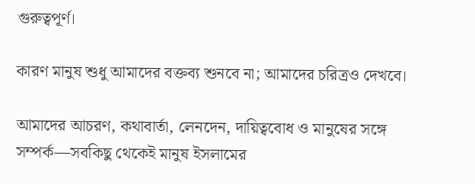গুরুত্বপূর্ণ।

কারণ মানুষ শুধু আমাদের বক্তব্য শুনবে না; আমাদের চরিত্রও দেখবে।

আমাদের আচরণ, কথাবার্তা, লেনদেন, দায়িত্ববোধ ও মানুষের সঙ্গে সম্পর্ক—সবকিছু থেকেই মানুষ ইসলামের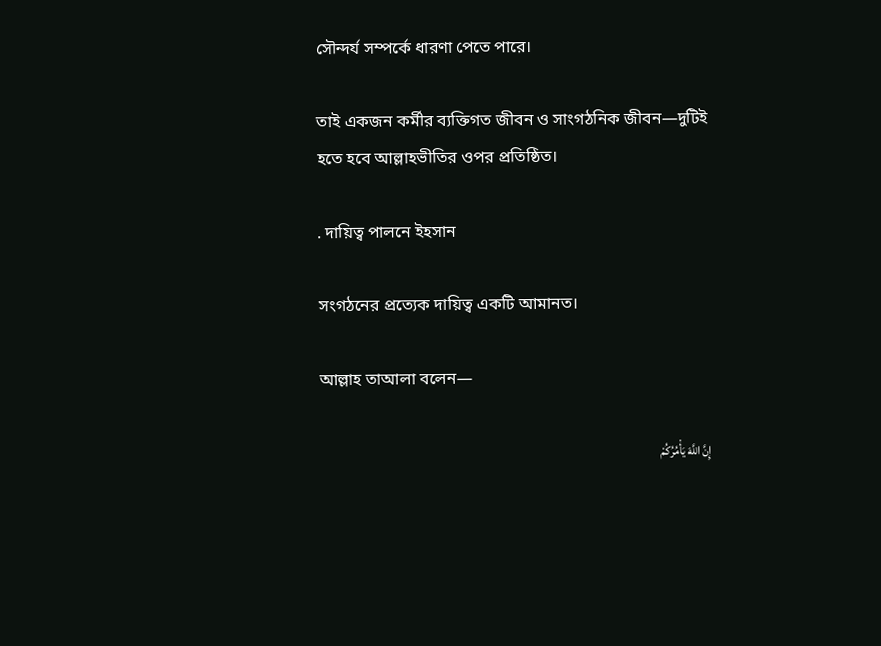সৌন্দর্য সম্পর্কে ধারণা পেতে পারে।

তাই একজন কর্মীর ব্যক্তিগত জীবন ও সাংগঠনিক জীবন—দুটিই হতে হবে আল্লাহভীতির ওপর প্রতিষ্ঠিত।

. দায়িত্ব পালনে ইহসান

সংগঠনের প্রত্যেক দায়িত্ব একটি আমানত।

আল্লাহ তাআলা বলেন—

إِنَّ اللَّهَ يَأْمُرُكُمْ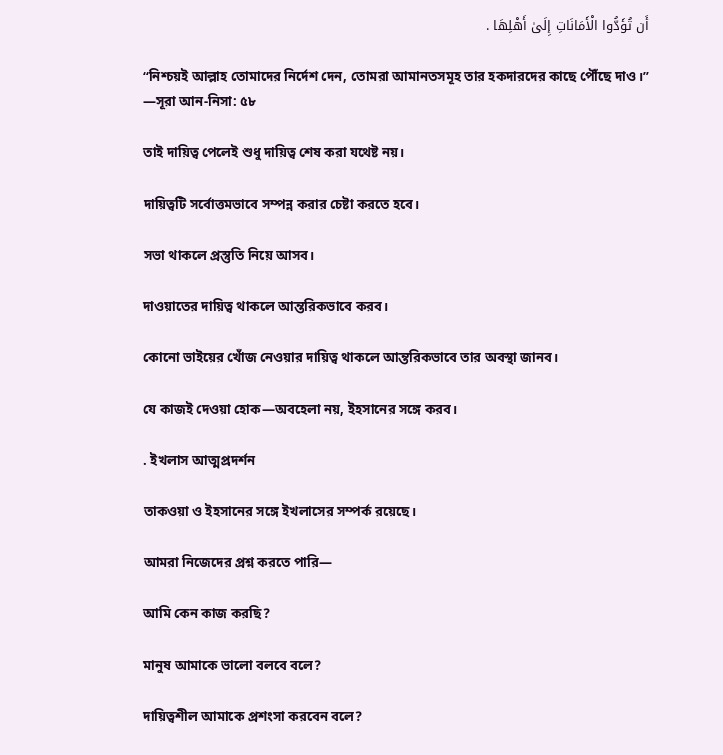أَن تُؤَدُّوا الْأَمَانَاتِ إِلَىٰ أَهْلِهَا .

“নিশ্চয়ই আল্লাহ তোমাদের নির্দেশ দেন, তোমরা আমানতসমূহ তার হকদারদের কাছে পৌঁছে দাও।” —সূরা আন-নিসা: ৫৮

তাই দায়িত্ব পেলেই শুধু দায়িত্ব শেষ করা যথেষ্ট নয়।

দায়িত্বটি সর্বোত্তমভাবে সম্পন্ন করার চেষ্টা করতে হবে।

সভা থাকলে প্রস্তুতি নিয়ে আসব।

দাওয়াতের দায়িত্ব থাকলে আন্তরিকভাবে করব।

কোনো ভাইয়ের খোঁজ নেওয়ার দায়িত্ব থাকলে আন্তরিকভাবে তার অবস্থা জানব।

যে কাজই দেওয়া হোক—অবহেলা নয়, ইহসানের সঙ্গে করব।

. ইখলাস আত্মপ্রদর্শন

তাকওয়া ও ইহসানের সঙ্গে ইখলাসের সম্পর্ক রয়েছে।

আমরা নিজেদের প্রশ্ন করতে পারি—

আমি কেন কাজ করছি?

মানুষ আমাকে ভালো বলবে বলে?

দায়িত্বশীল আমাকে প্রশংসা করবেন বলে?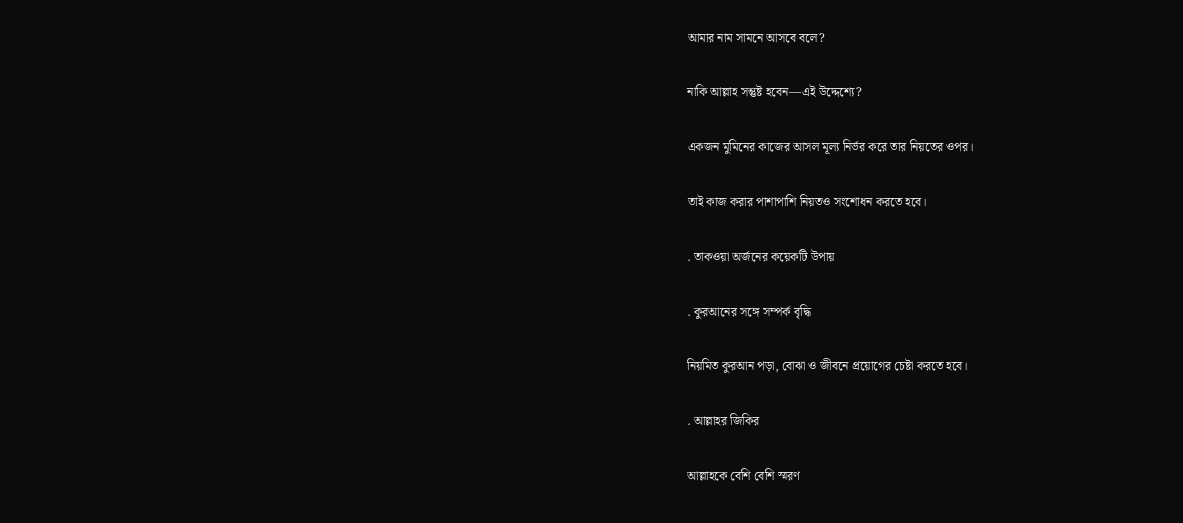আমার নাম সামনে আসবে বলে?

নাকি আল্লাহ সন্তুষ্ট হবেন—এই উদ্দেশ্যে?

একজন মুমিনের কাজের আসল মূল্য নির্ভর করে তার নিয়তের ওপর।

তাই কাজ করার পাশাপাশি নিয়তও সংশোধন করতে হবে।

. তাকওয়া অর্জনের কয়েকটি উপায়

. কুরআনের সঙ্গে সম্পর্ক বৃদ্ধি

নিয়মিত কুরআন পড়া, বোঝা ও জীবনে প্রয়োগের চেষ্টা করতে হবে।

. আল্লাহর জিকির

আল্লাহকে বেশি বেশি স্মরণ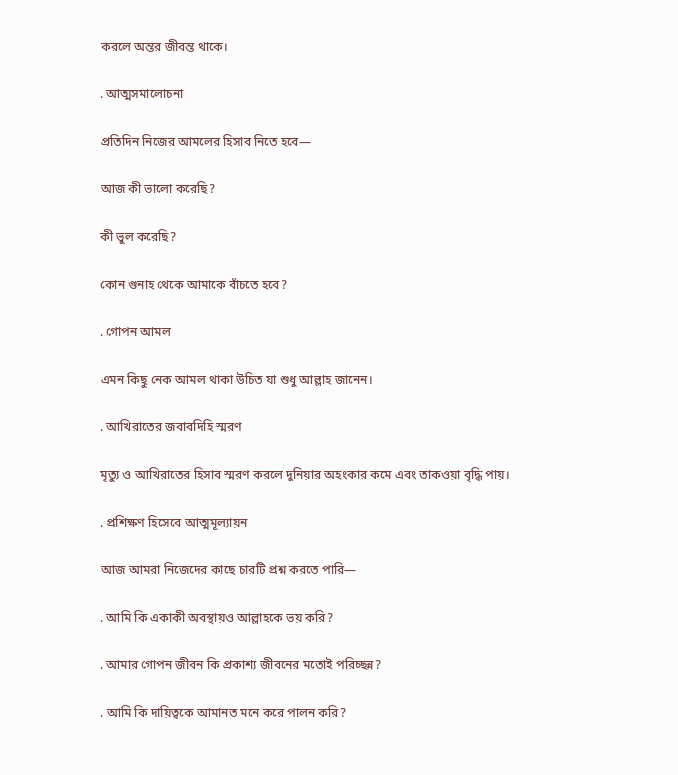করলে অন্তর জীবন্ত থাকে।

. আত্মসমালোচনা

প্রতিদিন নিজের আমলের হিসাব নিতে হবে—

আজ কী ভালো করেছি?

কী ভুল করেছি?

কোন গুনাহ থেকে আমাকে বাঁচতে হবে?

. গোপন আমল

এমন কিছু নেক আমল থাকা উচিত যা শুধু আল্লাহ জানেন।

. আখিরাতের জবাবদিহি স্মরণ

মৃত্যু ও আখিরাতের হিসাব স্মরণ করলে দুনিয়ার অহংকার কমে এবং তাকওয়া বৃদ্ধি পায়।

. প্রশিক্ষণ হিসেবে আত্মমূল্যায়ন

আজ আমরা নিজেদের কাছে চারটি প্রশ্ন করতে পারি—

. আমি কি একাকী অবস্থায়ও আল্লাহকে ভয় করি?

. আমার গোপন জীবন কি প্রকাশ্য জীবনের মতোই পরিচ্ছন্ন?

. আমি কি দায়িত্বকে আমানত মনে করে পালন করি?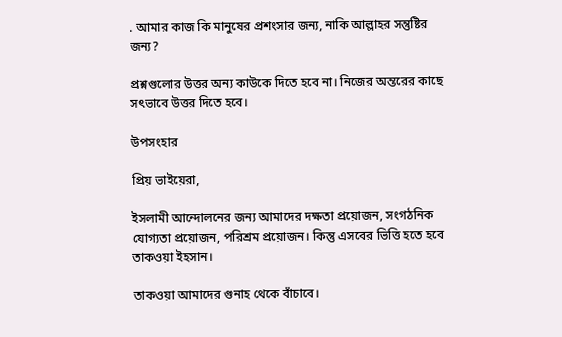. আমার কাজ কি মানুষের প্রশংসার জন্য, নাকি আল্লাহর সন্তুষ্টির জন্য?

প্রশ্নগুলোর উত্তর অন্য কাউকে দিতে হবে না। নিজের অন্তরের কাছে সৎভাবে উত্তর দিতে হবে।

উপসংহার

প্রিয় ভাইয়েরা,

ইসলামী আন্দোলনের জন্য আমাদের দক্ষতা প্রয়োজন, সংগঠনিক যোগ্যতা প্রয়োজন, পরিশ্রম প্রয়োজন। কিন্তু এসবের ভিত্তি হতে হবে তাকওয়া ইহসান।

তাকওয়া আমাদের গুনাহ থেকে বাঁচাবে।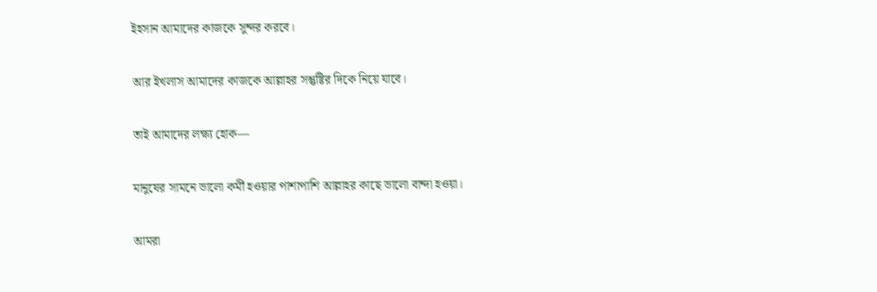ইহসান আমাদের কাজকে সুন্দর করবে।

আর ইখলাস আমাদের কাজকে আল্লাহর সন্তুষ্টির দিকে নিয়ে যাবে।

তাই আমাদের লক্ষ্য হোক—

মানুষের সামনে ভালো কর্মী হওয়ার পাশাপাশি আল্লাহর কাছে ভালো বান্দা হওয়া।

আমরা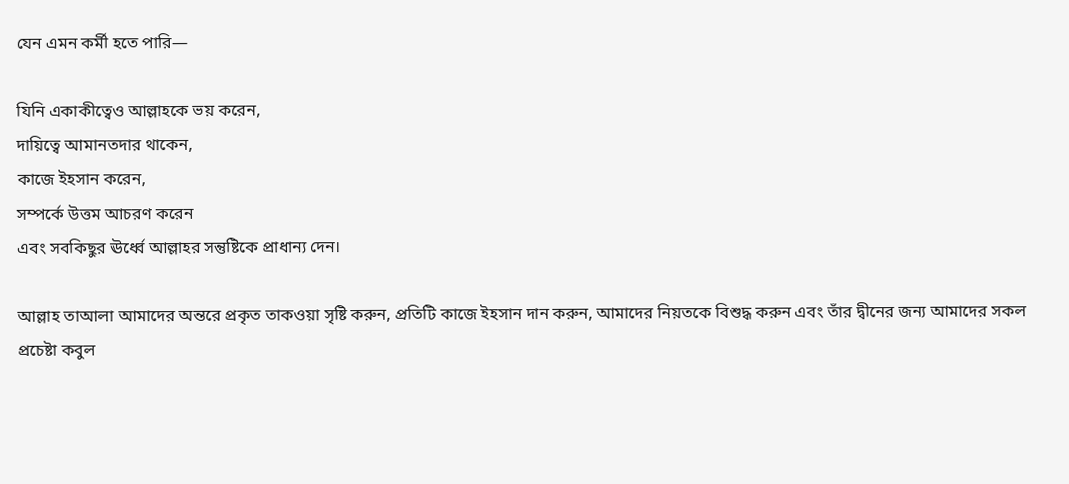যেন এমন কর্মী হতে পারি—

যিনি একাকীত্বেও আল্লাহকে ভয় করেন,
দায়িত্বে আমানতদার থাকেন,
কাজে ইহসান করেন,
সম্পর্কে উত্তম আচরণ করেন
এবং সবকিছুর ঊর্ধ্বে আল্লাহর সন্তুষ্টিকে প্রাধান্য দেন।

আল্লাহ তাআলা আমাদের অন্তরে প্রকৃত তাকওয়া সৃষ্টি করুন, প্রতিটি কাজে ইহসান দান করুন, আমাদের নিয়তকে বিশুদ্ধ করুন এবং তাঁর দ্বীনের জন্য আমাদের সকল প্রচেষ্টা কবুল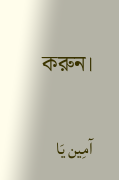করুন।

آمِين يَا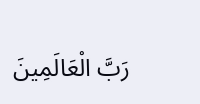رَبَّ الْعَالَمِينَ